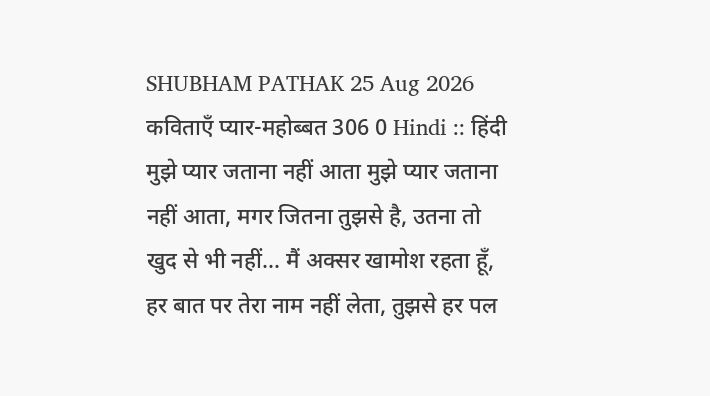SHUBHAM PATHAK 25 Aug 2026 कविताएँ प्यार-महोब्बत 306 0 Hindi :: हिंदी
मुझे प्यार जताना नहीं आता मुझे प्यार जताना नहीं आता, मगर जितना तुझसे है, उतना तो खुद से भी नहीं... मैं अक्सर खामोश रहता हूँ, हर बात पर तेरा नाम नहीं लेता, तुझसे हर पल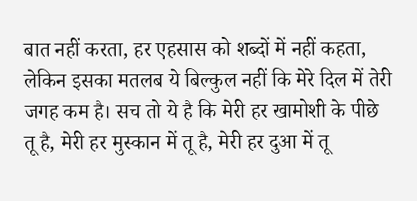बात नहीं करता, हर एहसास को शब्दों में नहीं कहता, लेकिन इसका मतलब ये बिल्कुल नहीं कि मेरे दिल में तेरी जगह कम है। सच तो ये है कि मेरी हर खामोशी के पीछे तू है, मेरी हर मुस्कान में तू है, मेरी हर दुआ में तू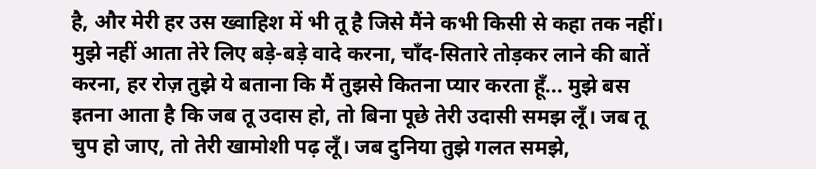है, और मेरी हर उस ख्वाहिश में भी तू है जिसे मैंने कभी किसी से कहा तक नहीं। मुझे नहीं आता तेरे लिए बड़े-बड़े वादे करना, चाँद-सितारे तोड़कर लाने की बातें करना, हर रोज़ तुझे ये बताना कि मैं तुझसे कितना प्यार करता हूँ... मुझे बस इतना आता है कि जब तू उदास हो, तो बिना पूछे तेरी उदासी समझ लूँ। जब तू चुप हो जाए, तो तेरी खामोशी पढ़ लूँ। जब दुनिया तुझे गलत समझे,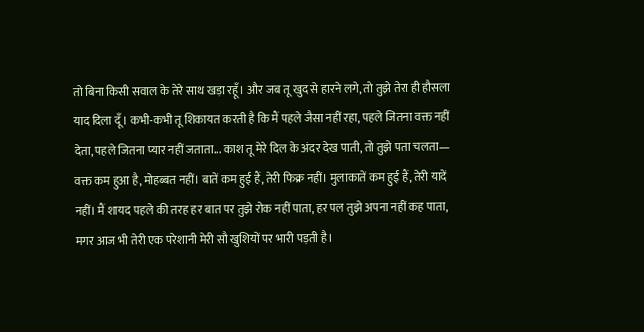तो बिना किसी सवाल के तेरे साथ खड़ा रहूँ। और जब तू खुद से हारने लगे, तो तुझे तेरा ही हौसला याद दिला दूँ। कभी-कभी तू शिकायत करती है कि मैं पहले जैसा नहीं रहा, पहले जितना वक्त नहीं देता, पहले जितना प्यार नहीं जताता... काश तू मेरे दिल के अंदर देख पाती, तो तुझे पता चलता— वक्त कम हुआ है, मोहब्बत नहीं। बातें कम हुई हैं, तेरी फिक्र नहीं। मुलाकातें कम हुई हैं, तेरी यादें नहीं। मैं शायद पहले की तरह हर बात पर तुझे रोक नहीं पाता, हर पल तुझे अपना नहीं कह पाता, मगर आज भी तेरी एक परेशानी मेरी सौ खुशियों पर भारी पड़ती है।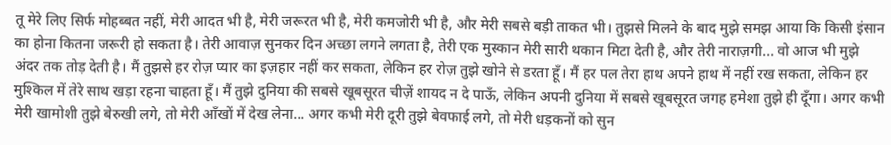तू मेरे लिए सिर्फ मोहब्बत नहीं, मेरी आदत भी है, मेरी जरूरत भी है, मेरी कमजोरी भी है, और मेरी सबसे बड़ी ताकत भी। तुझसे मिलने के बाद मुझे समझ आया कि किसी इंसान का होना कितना जरूरी हो सकता है। तेरी आवाज़ सुनकर दिन अच्छा लगने लगता है, तेरी एक मुस्कान मेरी सारी थकान मिटा देती है, और तेरी नाराज़गी... वो आज भी मुझे अंदर तक तोड़ देती है। मैं तुझसे हर रोज़ प्यार का इज़हार नहीं कर सकता, लेकिन हर रोज़ तुझे खोने से डरता हूँ। मैं हर पल तेरा हाथ अपने हाथ में नहीं रख सकता, लेकिन हर मुश्किल में तेरे साथ खड़ा रहना चाहता हूँ। मैं तुझे दुनिया की सबसे खूबसूरत चीज़ें शायद न दे पाऊँ, लेकिन अपनी दुनिया में सबसे खूबसूरत जगह हमेशा तुझे ही दूँगा। अगर कभी मेरी खामोशी तुझे बेरुखी लगे, तो मेरी आँखों में देख लेना... अगर कभी मेरी दूरी तुझे बेवफाई लगे, तो मेरी धड़कनों को सुन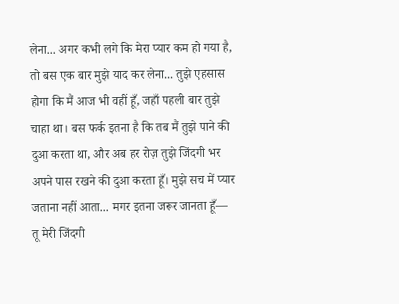लेना... अगर कभी लगे कि मेरा प्यार कम हो गया है, तो बस एक बार मुझे याद कर लेना... तुझे एहसास होगा कि मैं आज भी वहीं हूँ, जहाँ पहली बार तुझे चाहा था। बस फर्क इतना है कि तब मैं तुझे पाने की दुआ करता था, और अब हर रोज़ तुझे जिंदगी भर अपने पास रखने की दुआ करता हूँ। मुझे सच में प्यार जताना नहीं आता... मगर इतना जरूर जानता हूँ— तू मेरी जिंदगी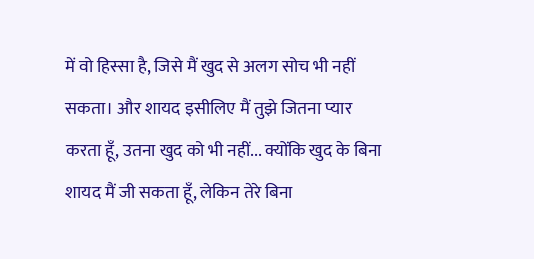में वो हिस्सा है, जिसे मैं खुद से अलग सोच भी नहीं सकता। और शायद इसीलिए मैं तुझे जितना प्यार करता हूँ, उतना खुद को भी नहीं... क्योंकि खुद के बिना शायद मैं जी सकता हूँ, लेकिन तेरे बिना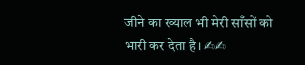जीने का ख्याल भी मेरी साँसों को भारी कर देता है। ✍✍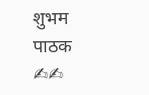शुभम पाठक ✍✍